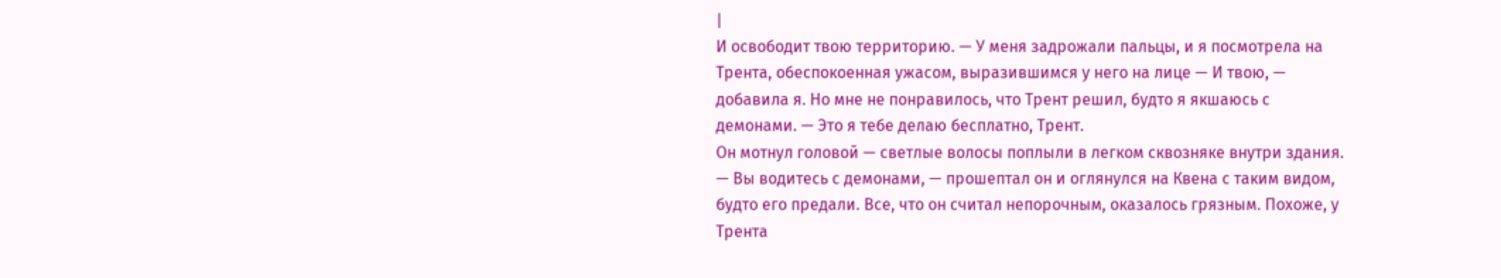|
И освободит твою территорию. — У меня задрожали пальцы, и я посмотрела на Трента, обеспокоенная ужасом, выразившимся у него на лице — И твою, — добавила я. Но мне не понравилось, что Трент решил, будто я якшаюсь с демонами. — Это я тебе делаю бесплатно, Трент.
Он мотнул головой — светлые волосы поплыли в легком сквозняке внутри здания.
— Вы водитесь с демонами, — прошептал он и оглянулся на Квена с таким видом, будто его предали. Все, что он считал непорочным, оказалось грязным. Похоже, у Трента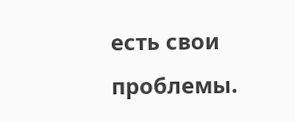есть свои проблемы.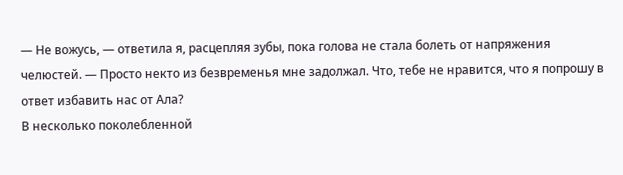— Не вожусь, — ответила я, расцепляя зубы, пока голова не стала болеть от напряжения челюстей. — Просто некто из безвременья мне задолжал. Что, тебе не нравится, что я попрошу в ответ избавить нас от Ала?
В несколько поколебленной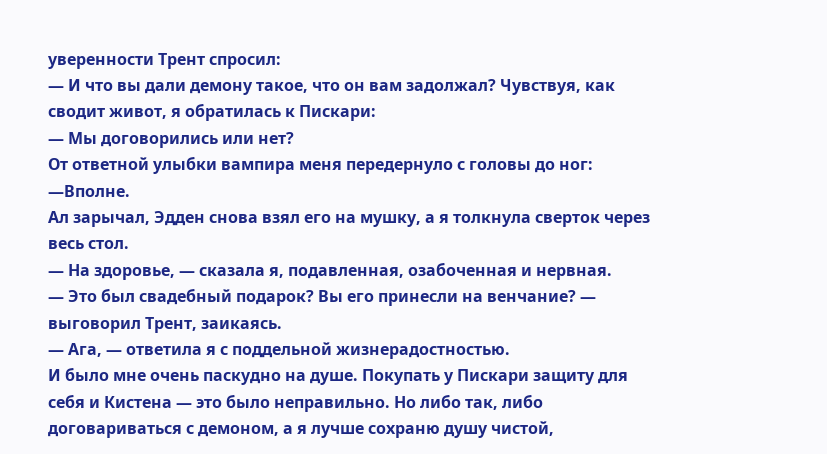уверенности Трент спросил:
— И что вы дали демону такое, что он вам задолжал? Чувствуя, как сводит живот, я обратилась к Пискари:
— Мы договорились или нет?
От ответной улыбки вампира меня передернуло с головы до ног:
—Вполне.
Ал зарычал, Эдден снова взял его на мушку, а я толкнула сверток через весь стол.
— На здоровье, — сказала я, подавленная, озабоченная и нервная.
— Это был свадебный подарок? Вы его принесли на венчание? — выговорил Трент, заикаясь.
— Ага, — ответила я с поддельной жизнерадостностью.
И было мне очень паскудно на душе. Покупать у Пискари защиту для себя и Кистена — это было неправильно. Но либо так, либо договариваться с демоном, а я лучше сохраню душу чистой,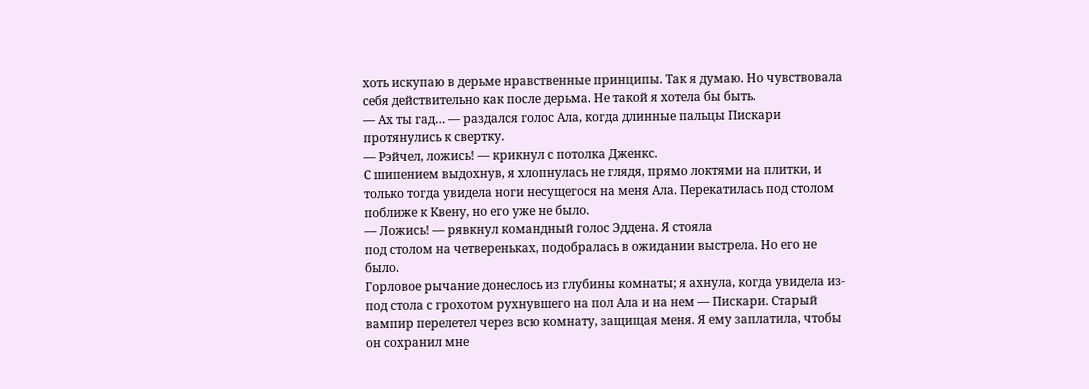хоть искупаю в дерьме нравственные принципы. Так я думаю. Но чувствовала себя действительно как после дерьма. Не такой я хотела бы быть.
— Ах ты гад… — раздался голос Ала, когда длинные пальцы Пискари протянулись к свертку.
— Рэйчел, ложись! — крикнул с потолка Дженкс.
С шипением выдохнув, я хлопнулась не глядя, прямо локтями на плитки, и только тогда увидела ноги несущегося на меня Ала. Перекатилась под столом поближе к Квену, но его уже не было.
— Ложись! — рявкнул командный голос Эддена. Я стояла
под столом на четвереньках, подобралась в ожидании выстрела. Но его не было.
Горловое рычание донеслось из глубины комнаты; я ахнула, когда увидела из-под стола с грохотом рухнувшего на пол Ала и на нем — Пискари. Старый вампир перелетел через всю комнату, защищая меня. Я ему заплатила, чтобы он сохранил мне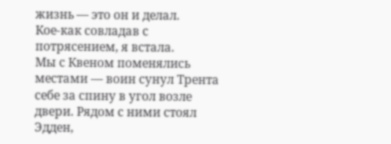жизнь — это он и делал.
Кое-как совладав с потрясением, я встала.
Мы с Квеном поменялись местами — воин сунул Трента себе за спину в угол возле двери. Рядом с ними стоял Эдден,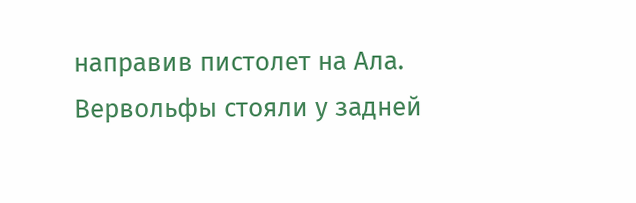направив пистолет на Ала. Вервольфы стояли у задней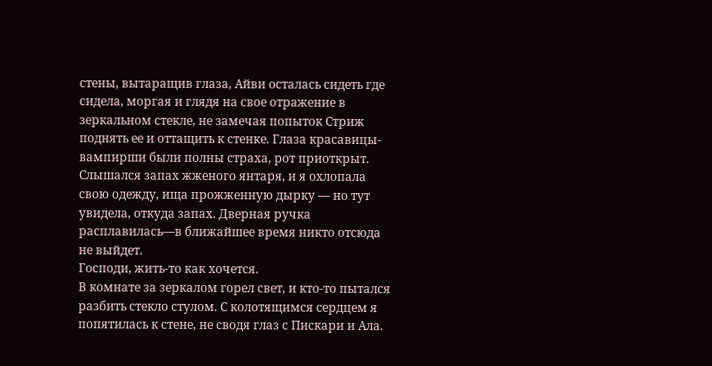стены, вытаращив глаза, Айви осталась сидеть где сидела, моргая и глядя на свое отражение в зеркальном стекле, не замечая попыток Стриж поднять ее и оттащить к стенке. Глаза красавицы-вампирши были полны страха, рот приоткрыт. Слышался запах жженого янтаря, и я охлопала свою одежду, ища прожженную дырку — но тут увидела, откуда запах. Дверная ручка расплавилась—в ближайшее время никто отсюда не выйдет.
Господи, жить-то как хочется.
В комнате за зеркалом горел свет, и кто-то пытался разбить стекло стулом. С колотящимся сердцем я попятилась к стене, не сводя глаз с Пискари и Ала.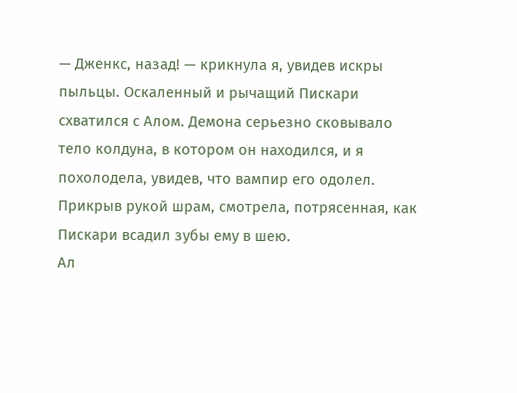— Дженкс, назад! — крикнула я, увидев искры пыльцы. Оскаленный и рычащий Пискари схватился с Алом. Демона серьезно сковывало тело колдуна, в котором он находился, и я похолодела, увидев, что вампир его одолел. Прикрыв рукой шрам, смотрела, потрясенная, как Пискари всадил зубы ему в шею.
Ал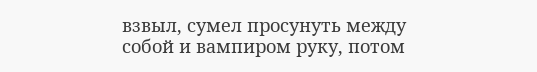взвыл, сумел просунуть между собой и вампиром руку, потом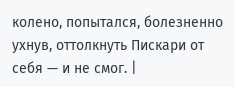колено, попытался, болезненно ухнув, оттолкнуть Пискари от себя — и не смог. |